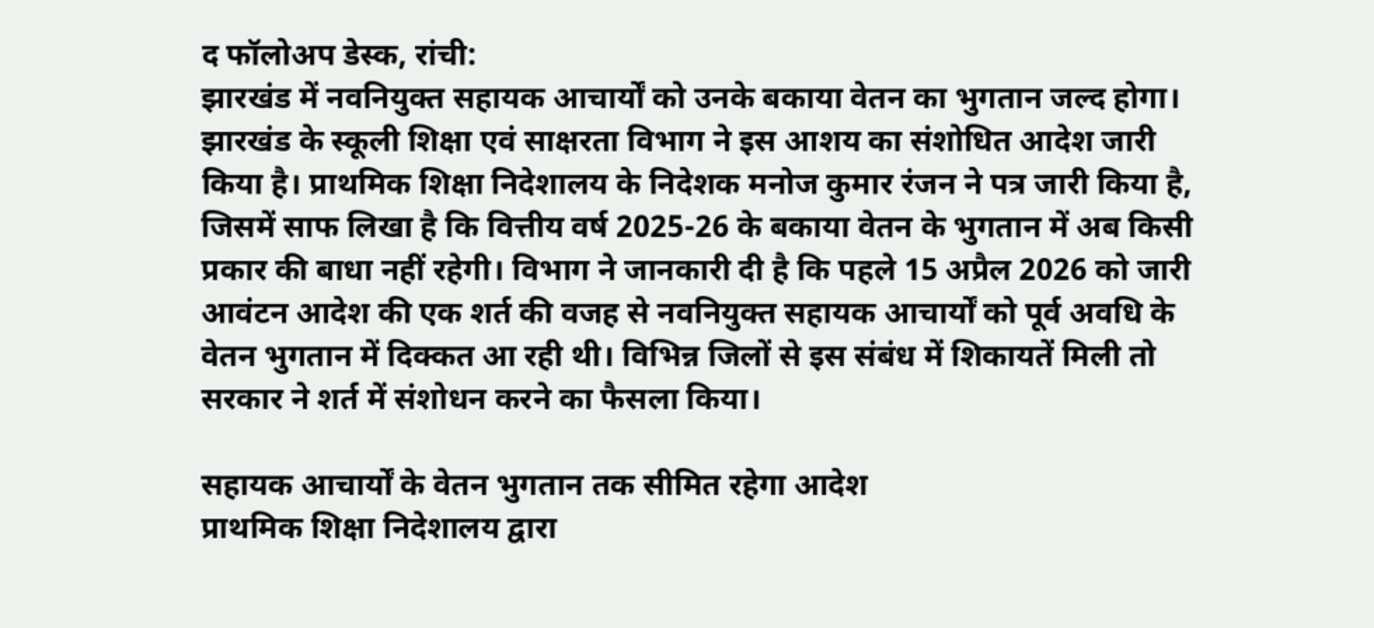द फॉलोअप डेस्क, रांची:
झारखंड में नवनियुक्त सहायक आचार्यों को उनके बकाया वेतन का भुगतान जल्द होगा। झारखंड के स्कूली शिक्षा एवं साक्षरता विभाग ने इस आशय का संशोधित आदेश जारी किया है। प्राथमिक शिक्षा निदेशालय के निदेशक मनोज कुमार रंजन ने पत्र जारी किया है, जिसमें साफ लिखा है कि वित्तीय वर्ष 2025-26 के बकाया वेतन के भुगतान में अब किसी प्रकार की बाधा नहीं रहेगी। विभाग ने जानकारी दी है कि पहले 15 अप्रैल 2026 को जारी आवंटन आदेश की एक शर्त की वजह से नवनियुक्त सहायक आचार्यों को पूर्व अवधि के वेतन भुगतान में दिक्कत आ रही थी। विभिन्न जिलों से इस संबंध में शिकायतें मिली तो सरकार ने शर्त में संशोधन करने का फैसला किया।

सहायक आचार्यों के वेतन भुगतान तक सीमित रहेगा आदेश
प्राथमिक शिक्षा निदेशालय द्वारा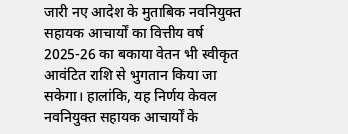जारी नए आदेश के मुताबिक नवनियुक्त सहायक आचार्यों का वित्तीय वर्ष 2025-26 का बकाया वेतन भी स्वीकृत आवंटित राशि से भुगतान किया जा सकेगा। हालांकि, यह निर्णय केवल नवनियुक्त सहायक आचार्यों के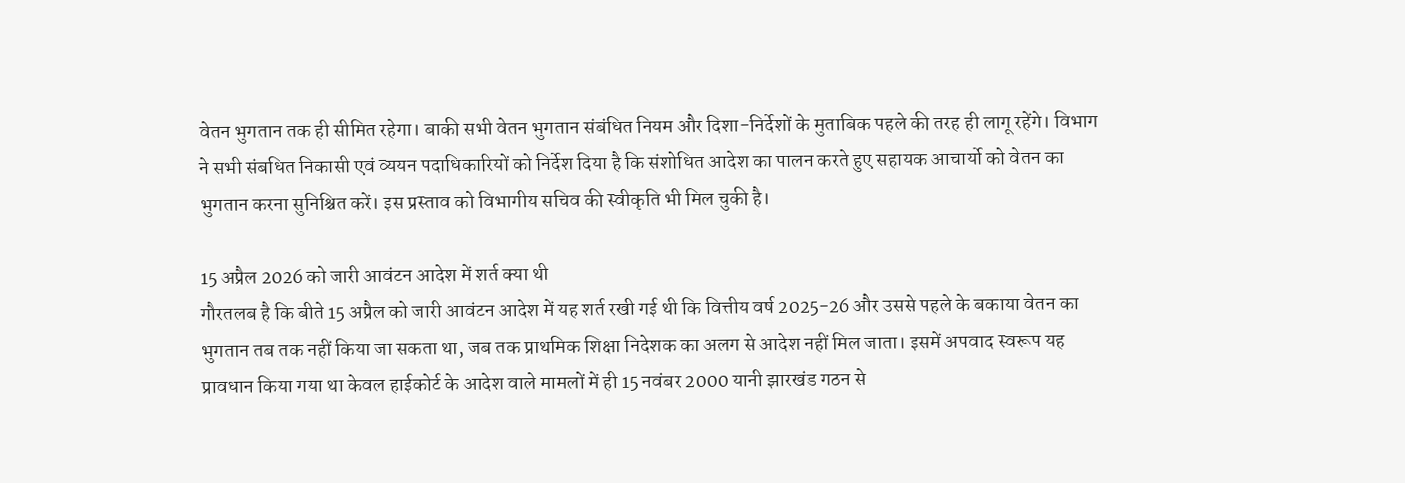वेतन भुगतान तक ही सीमित रहेगा। बाकी सभी वेतन भुगतान संबंधित नियम और दिशा-निर्देशों के मुताबिक पहले की तरह ही लागू रहेंगे। विभाग ने सभी संबधित निकासी एवं व्ययन पदाधिकारियों को निर्देश दिया है कि संशोधित आदेश का पालन करते हुए सहायक आचार्यो को वेतन का भुगतान करना सुनिश्चित करें। इस प्रस्ताव को विभागीय सचिव की स्वीकृति भी मिल चुकी है।

15 अप्रैल 2026 को जारी आवंटन आदेश में शर्त क्या थी
गौरतलब है कि बीते 15 अप्रैल को जारी आवंटन आदेश में यह शर्त रखी गई थी कि वित्तीय वर्ष 2025-26 और उससे पहले के बकाया वेतन का भुगतान तब तक नहीं किया जा सकता था, जब तक प्राथमिक शिक्षा निदेशक का अलग से आदेश नहीं मिल जाता। इसमें अपवाद स्वरूप यह प्रावधान किया गया था केवल हाईकोर्ट के आदेश वाले मामलों में ही 15 नवंबर 2000 यानी झारखंड गठन से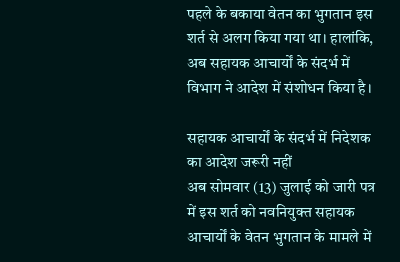पहले के बकाया वेतन का भुगतान इस शर्त से अलग किया गया था। हालांकि, अब सहायक आचार्यों के संदर्भ में विभाग ने आदेश में संशोधन किया है।

सहायक आचार्यों के संदर्भ में निदेशक का आदेश जरूरी नहीं
अब सोमवार (13) जुलाई को जारी पत्र में इस शर्त को नवनियुक्त सहायक आचार्यों के वेतन भुगतान के मामले में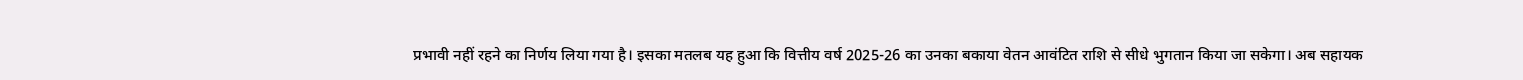प्रभावी नहीं रहने का निर्णय लिया गया है। इसका मतलब यह हुआ कि वित्तीय वर्ष 2025-26 का उनका बकाया वेतन आवंटित राशि से सीधे भुगतान किया जा सकेगा। अब सहायक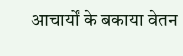आचार्यों के बकाया वेतन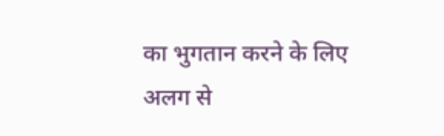का भुगतान करने के लिए अलग से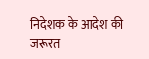निदेशक के आदेश की जरूरत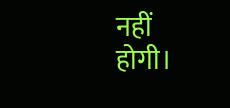नहीं होगी।